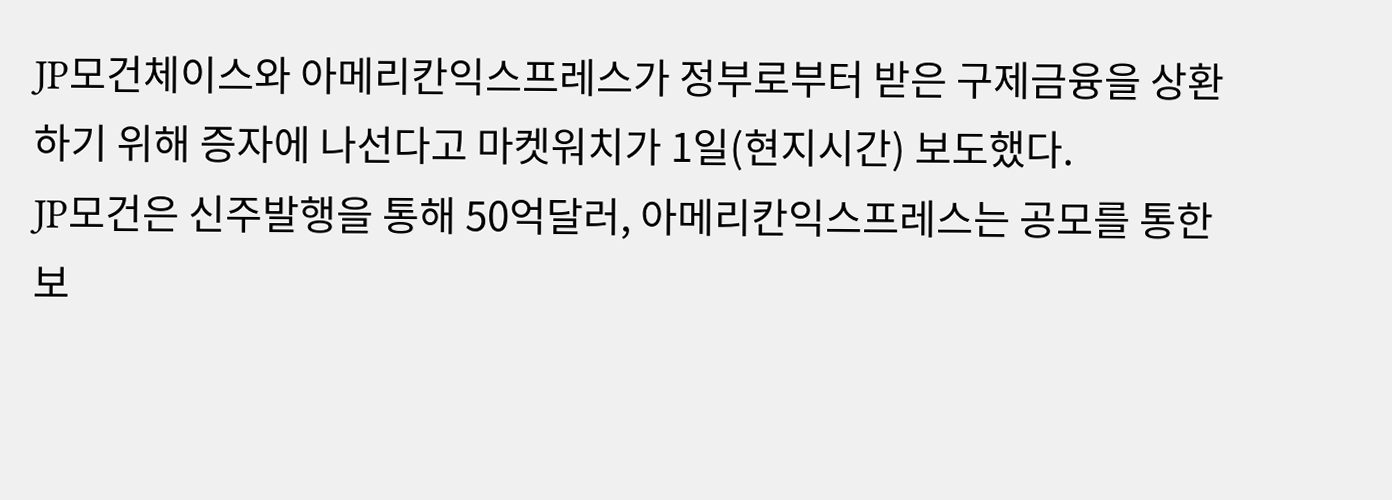JP모건체이스와 아메리칸익스프레스가 정부로부터 받은 구제금융을 상환하기 위해 증자에 나선다고 마켓워치가 1일(현지시간) 보도했다.
JP모건은 신주발행을 통해 50억달러, 아메리칸익스프레스는 공모를 통한 보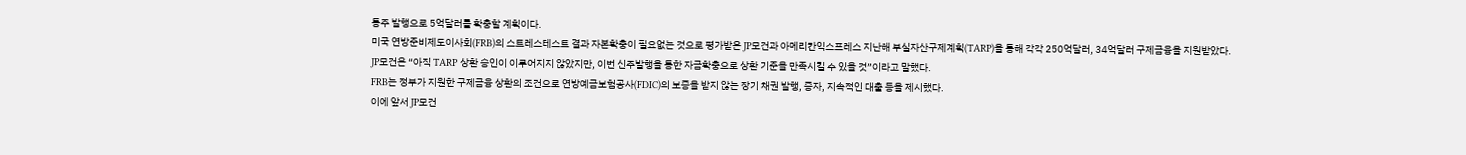통주 발행으로 5억달러를 확충할 계획이다.
미국 연방준비제도이사회(FRB)의 스트레스테스트 결과 자본확충이 필요없는 것으로 평가받은 JP모건과 아메리칸익스프레스 지난해 부실자산구제계획(TARP)을 통해 각각 250억달러, 34억달러 구제금융을 지원받았다.
JP모건은 “아직 TARP 상환 승인이 이루어지지 않았지만, 이번 신주발행을 통한 자금확충으로 상환 기준을 만족시킬 수 있을 것”이라고 말했다.
FRB는 정부가 지원한 구제금융 상환의 조건으로 연방예금보험공사(FDIC)의 보증을 받지 않는 장기 채권 발행, 증자, 지속적인 대출 등을 제시했다.
이에 앞서 JP모건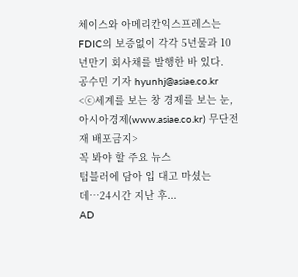체이스와 아메리칸익스프레스는 FDIC의 보증없이 각각 5년물과 10년만기 회사채를 발행한 바 있다.
공수민 기자 hyunhj@asiae.co.kr
<ⓒ세계를 보는 창 경제를 보는 눈, 아시아경제(www.asiae.co.kr) 무단전재 배포금지>
꼭 봐야 할 주요 뉴스
텀블러에 담아 입 대고 마셨는데…24시간 지난 후...
AD